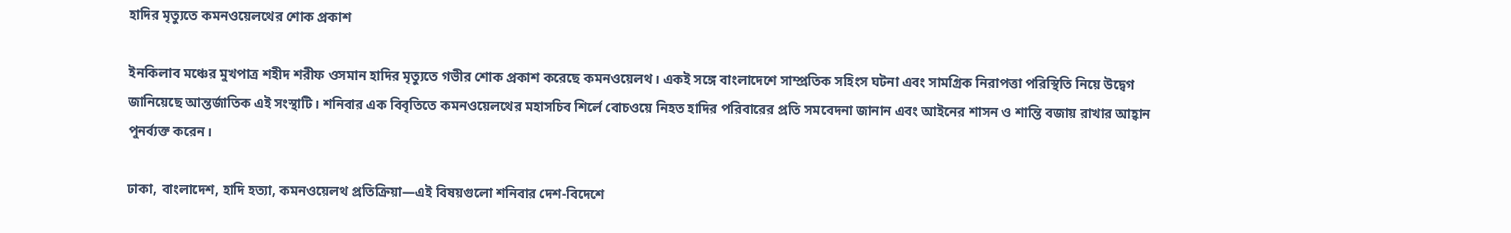হাদির মৃত্যুতে কমনওয়েলথের শোক প্রকাশ

ইনকিলাব মঞ্চের মুখপাত্র শহীদ শরীফ ওসমান হাদির মৃত্যুতে গভীর শোক প্রকাশ করেছে কমনওয়েলথ। একই সঙ্গে বাংলাদেশে সাম্প্রতিক সহিংস ঘটনা এবং সামগ্রিক নিরাপত্তা পরিস্থিতি নিয়ে উদ্বেগ জানিয়েছে আন্তর্জাতিক এই সংস্থাটি। শনিবার এক বিবৃতিতে কমনওয়েলথের মহাসচিব শির্লে বোচওয়ে নিহত হাদির পরিবারের প্রতি সমবেদনা জানান এবং আইনের শাসন ও শান্তি বজায় রাখার আহ্বান পুনর্ব্যক্ত করেন।

ঢাকা, বাংলাদেশ, হাদি হত্যা, কমনওয়েলথ প্রতিক্রিয়া—এই বিষয়গুলো শনিবার দেশ-বিদেশে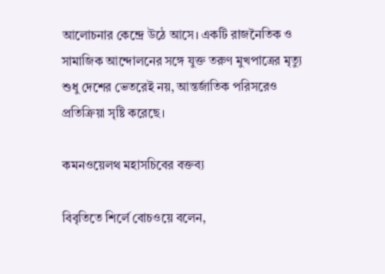আলোচনার কেন্দ্রে উঠে আসে। একটি রাজনৈতিক ও সামাজিক আন্দোলনের সঙ্গে যুক্ত তরুণ মুখপাত্রের মৃত্যু শুধু দেশের ভেতরেই নয়, আন্তর্জাতিক পরিসরেও প্রতিক্রিয়া সৃষ্টি করেছে।

কমনওয়েলথ মহাসচিবের বক্তব্য

বিবৃতিতে শির্লে বোচওয়ে বলেন,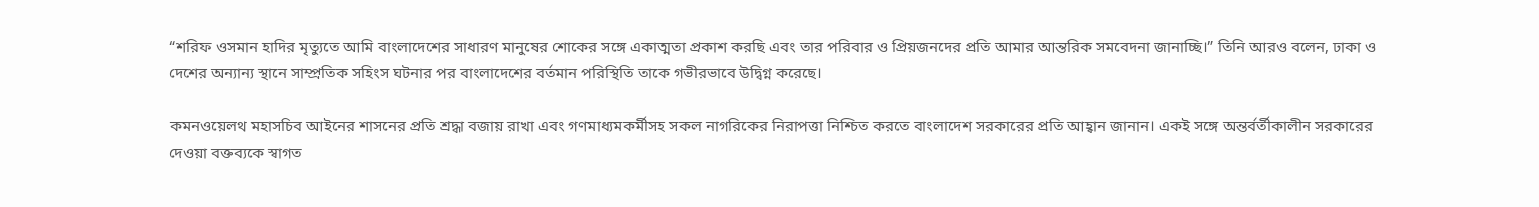“শরিফ ওসমান হাদির মৃত্যুতে আমি বাংলাদেশের সাধারণ মানুষের শোকের সঙ্গে একাত্মতা প্রকাশ করছি এবং তার পরিবার ও প্রিয়জনদের প্রতি আমার আন্তরিক সমবেদনা জানাচ্ছি।” তিনি আরও বলেন, ঢাকা ও দেশের অন্যান্য স্থানে সাম্প্রতিক সহিংস ঘটনার পর বাংলাদেশের বর্তমান পরিস্থিতি তাকে গভীরভাবে উদ্বিগ্ন করেছে।

কমনওয়েলথ মহাসচিব আইনের শাসনের প্রতি শ্রদ্ধা বজায় রাখা এবং গণমাধ্যমকর্মীসহ সকল নাগরিকের নিরাপত্তা নিশ্চিত করতে বাংলাদেশ সরকারের প্রতি আহ্বান জানান। একই সঙ্গে অন্তর্বর্তীকালীন সরকারের দেওয়া বক্তব্যকে স্বাগত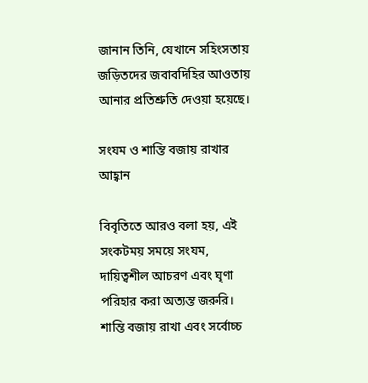জানান তিনি, যেখানে সহিংসতায় জড়িতদের জবাবদিহির আওতায় আনার প্রতিশ্রুতি দেওয়া হয়েছে।

সংযম ও শান্তি বজায় রাখার আহ্বান

বিবৃতিতে আরও বলা হয়, এই সংকটময় সময়ে সংযম, দায়িত্বশীল আচরণ এবং ঘৃণা পরিহার করা অত্যন্ত জরুরি। শান্তি বজায় রাখা এবং সর্বোচ্চ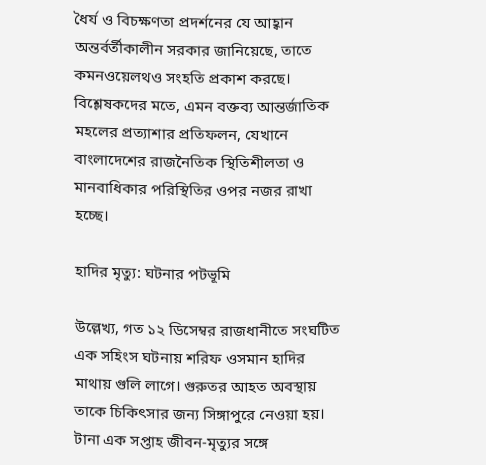ধৈর্য ও বিচক্ষণতা প্রদর্শনের যে আহ্বান অন্তর্বর্তীকালীন সরকার জানিয়েছে, তাতে কমনওয়েলথও সংহতি প্রকাশ করছে। বিশ্লেষকদের মতে, এমন বক্তব্য আন্তর্জাতিক মহলের প্রত্যাশার প্রতিফলন, যেখানে বাংলাদেশের রাজনৈতিক স্থিতিশীলতা ও মানবাধিকার পরিস্থিতির ওপর নজর রাখা হচ্ছে।

হাদির মৃত্যু: ঘটনার পটভূমি

উল্লেখ্য, গত ১২ ডিসেম্বর রাজধানীতে সংঘটিত এক সহিংস ঘটনায় শরিফ ওসমান হাদির মাথায় গুলি লাগে। গুরুতর আহত অবস্থায় তাকে চিকিৎসার জন্য সিঙ্গাপুরে নেওয়া হয়। টানা এক সপ্তাহ জীবন-মৃত্যুর সঙ্গে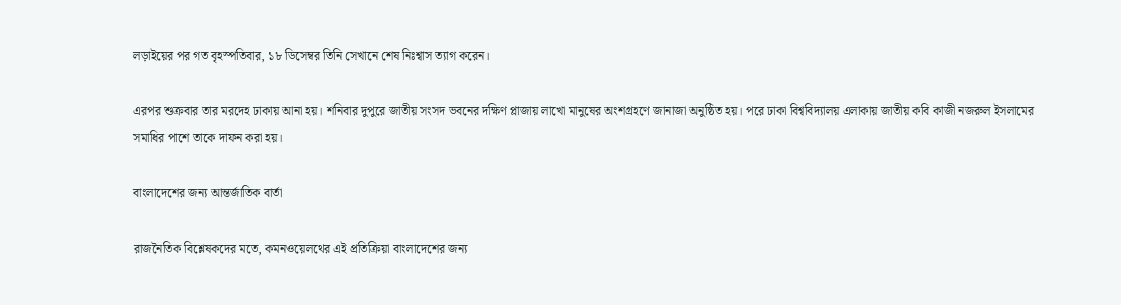লড়াইয়ের পর গত বৃহস্পতিবার, ১৮ ডিসেম্বর তিনি সেখানে শেষ নিঃশ্বাস ত্যাগ করেন।

এরপর শুক্রবার তার মরদেহ ঢাকায় আনা হয়। শনিবার দুপুরে জাতীয় সংসদ ভবনের দক্ষিণ প্লাজায় লাখো মানুষের অংশগ্রহণে জানাজা অনুষ্ঠিত হয়। পরে ঢাকা বিশ্ববিদ্যালয় এলাকায় জাতীয় কবি কাজী নজরুল ইসলামের সমাধির পাশে তাকে দাফন করা হয়।

বাংলাদেশের জন্য আন্তর্জাতিক বার্তা

রাজনৈতিক বিশ্লেষকদের মতে, কমনওয়েলথের এই প্রতিক্রিয়া বাংলাদেশের জন্য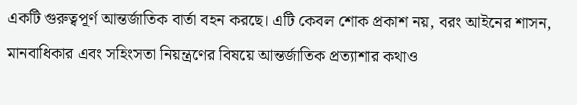একটি গুরুত্বপূর্ণ আন্তর্জাতিক বার্তা বহন করছে। এটি কেবল শোক প্রকাশ নয়, বরং আইনের শাসন, মানবাধিকার এবং সহিংসতা নিয়ন্ত্রণের বিষয়ে আন্তর্জাতিক প্রত্যাশার কথাও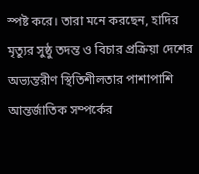স্পষ্ট করে। তারা মনে করছেন, হাদির মৃত্যুর সুষ্ঠু তদন্ত ও বিচার প্রক্রিয়া দেশের অভ্যন্তরীণ স্থিতিশীলতার পাশাপাশি আন্তর্জাতিক সম্পর্কের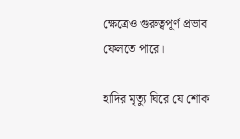ক্ষেত্রেও গুরুত্বপূর্ণ প্রভাব ফেলতে পারে।

হাদির মৃত্যু ঘিরে যে শোক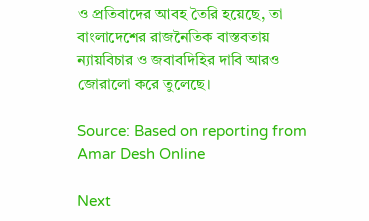ও প্রতিবাদের আবহ তৈরি হয়েছে, তা বাংলাদেশের রাজনৈতিক বাস্তবতায় ন্যায়বিচার ও জবাবদিহির দাবি আরও জোরালো করে তুলেছে।

Source: Based on reporting from Amar Desh Online

Next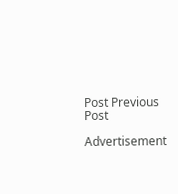Post Previous Post

Advertisement